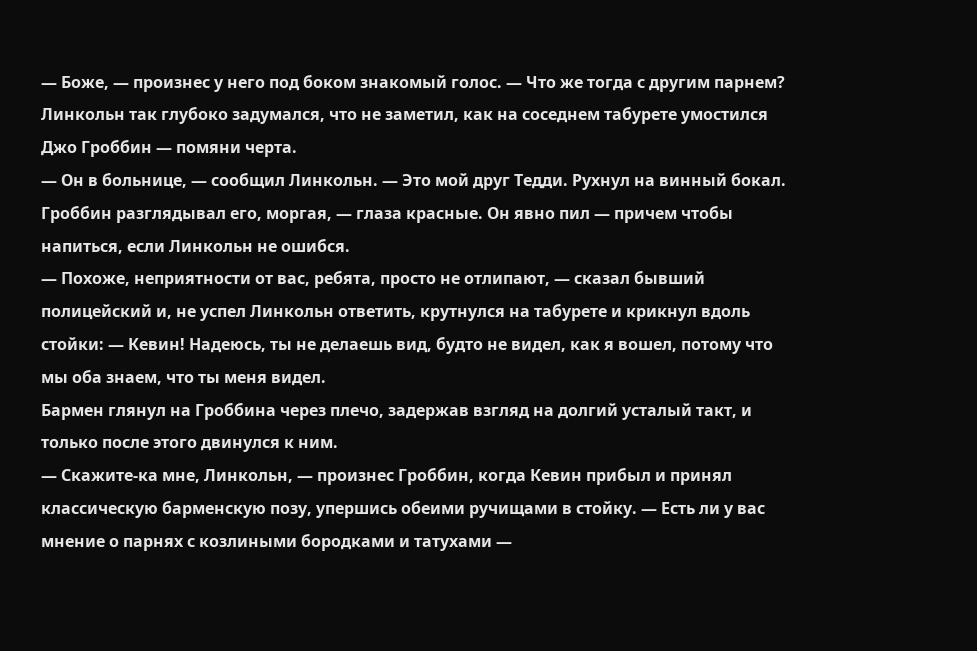— Боже, — произнес у него под боком знакомый голос. — Что же тогда с другим парнем?
Линкольн так глубоко задумался, что не заметил, как на соседнем табурете умостился Джо Гроббин — помяни черта.
— Он в больнице, — сообщил Линкольн. — Это мой друг Тедди. Рухнул на винный бокал.
Гроббин разглядывал его, моргая, — глаза красные. Он явно пил — причем чтобы напиться, если Линкольн не ошибся.
— Похоже, неприятности от вас, ребята, просто не отлипают, — сказал бывший полицейский и, не успел Линкольн ответить, крутнулся на табурете и крикнул вдоль стойки: — Кевин! Надеюсь, ты не делаешь вид, будто не видел, как я вошел, потому что мы оба знаем, что ты меня видел.
Бармен глянул на Гроббина через плечо, задержав взгляд на долгий усталый такт, и только после этого двинулся к ним.
— Скажите-ка мне, Линкольн, — произнес Гроббин, когда Кевин прибыл и принял классическую барменскую позу, упершись обеими ручищами в стойку. — Есть ли у вас мнение о парнях с козлиными бородками и татухами —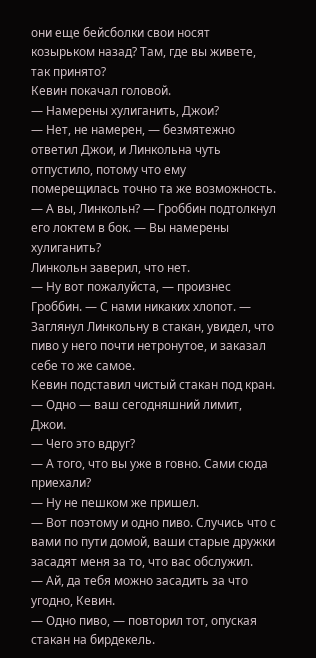они еще бейсболки свои носят козырьком назад? Там, где вы живете, так принято?
Кевин покачал головой.
— Намерены хулиганить, Джои?
— Нет, не намерен, — безмятежно ответил Джои, и Линкольна чуть отпустило, потому что ему померещилась точно та же возможность. — А вы, Линкольн? — Гроббин подтолкнул его локтем в бок. — Вы намерены хулиганить?
Линкольн заверил, что нет.
— Ну вот пожалуйста, — произнес Гроббин. — С нами никаких хлопот. — Заглянул Линкольну в стакан, увидел, что пиво у него почти нетронутое, и заказал себе то же самое.
Кевин подставил чистый стакан под кран.
— Одно — ваш сегодняшний лимит, Джои.
— Чего это вдруг?
— А того, что вы уже в говно. Сами сюда приехали?
— Ну не пешком же пришел.
— Вот поэтому и одно пиво. Случись что с вами по пути домой, ваши старые дружки засадят меня за то, что вас обслужил.
— Ай, да тебя можно засадить за что угодно, Кевин.
— Одно пиво, — повторил тот, опуская стакан на бирдекель.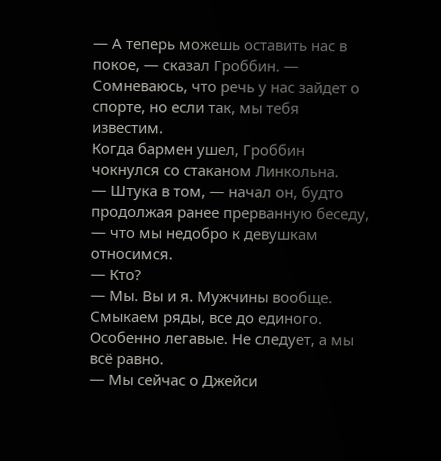— А теперь можешь оставить нас в покое, — сказал Гроббин. — Сомневаюсь, что речь у нас зайдет о спорте, но если так, мы тебя известим.
Когда бармен ушел, Гроббин чокнулся со стаканом Линкольна.
— Штука в том, — начал он, будто продолжая ранее прерванную беседу, — что мы недобро к девушкам относимся.
— Кто?
— Мы. Вы и я. Мужчины вообще. Смыкаем ряды, все до единого. Особенно легавые. Не следует, а мы всё равно.
— Мы сейчас о Джейси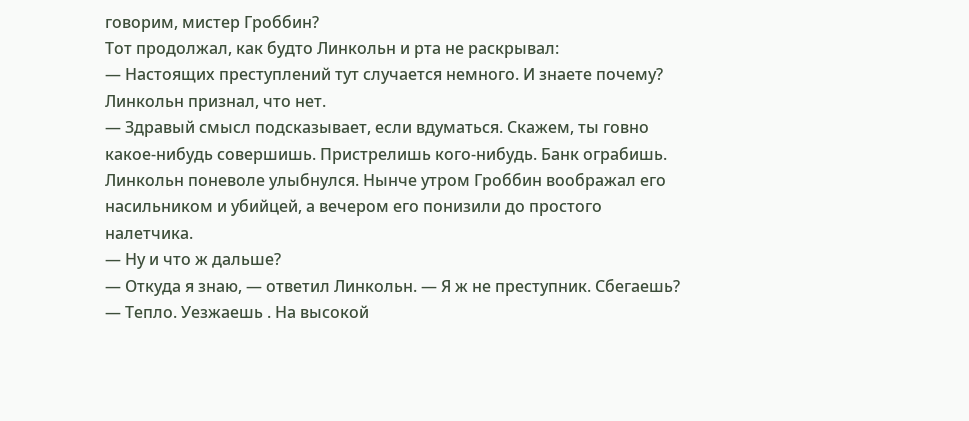говорим, мистер Гроббин?
Тот продолжал, как будто Линкольн и рта не раскрывал:
— Настоящих преступлений тут случается немного. И знаете почему?
Линкольн признал, что нет.
— Здравый смысл подсказывает, если вдуматься. Скажем, ты говно какое-нибудь совершишь. Пристрелишь кого-нибудь. Банк ограбишь.
Линкольн поневоле улыбнулся. Нынче утром Гроббин воображал его насильником и убийцей, а вечером его понизили до простого налетчика.
— Ну и что ж дальше?
— Откуда я знаю, — ответил Линкольн. — Я ж не преступник. Сбегаешь?
— Тепло. Уезжаешь . На высокой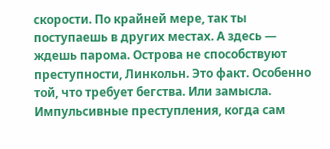скорости. По крайней мере, так ты поступаешь в других местах. А здесь — ждешь парома. Острова не способствуют преступности, Линкольн. Это факт. Особенно той, что требует бегства. Или замысла. Импульсивные преступления, когда сам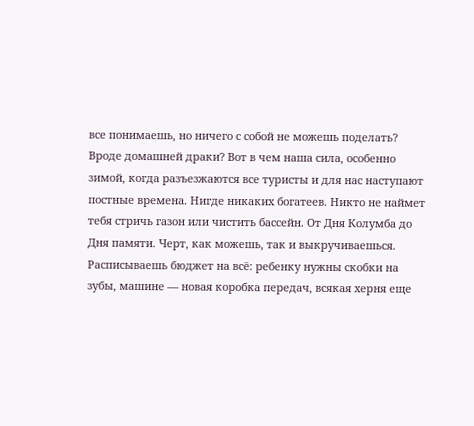все понимаешь, но ничего с собой не можешь поделать? Вроде домашней драки? Вот в чем наша сила, особенно зимой, когда разъезжаются все туристы и для нас наступают постные времена. Нигде никаких богатеев. Никто не наймет тебя стричь газон или чистить бассейн. От Дня Колумба до Дня памяти. Черт, как можешь, так и выкручиваешься. Расписываешь бюджет на всё: ребенку нужны скобки на зубы, машине — новая коробка передач, всякая херня еще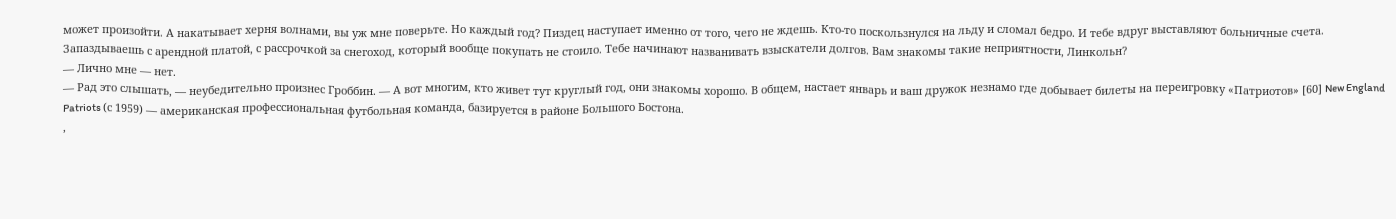может произойти. А накатывает херня волнами, вы уж мне поверьте. Но каждый год? Пиздец наступает именно от того, чего не ждешь. Кто-то поскользнулся на льду и сломал бедро. И тебе вдруг выставляют больничные счета. Запаздываешь с арендной платой, с рассрочкой за снегоход, который вообще покупать не стоило. Тебе начинают названивать взыскатели долгов. Вам знакомы такие неприятности, Линкольн?
— Лично мне — нет.
— Рад это слышать, — неубедительно произнес Гроббин. — А вот многим, кто живет тут круглый год, они знакомы хорошо. В общем, настает январь и ваш дружок незнамо где добывает билеты на переигровку «Патриотов» [60] New England Patriots (с 1959) — американская профессиональная футбольная команда, базируется в районе Большого Бостона.
,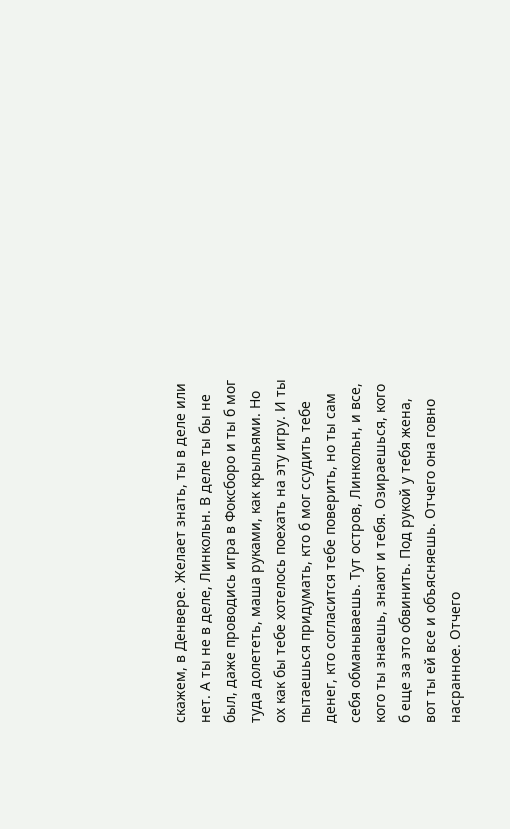скажем, в Денвере. Желает знать, ты в деле или нет. А ты не в деле, Линкольн. В деле ты бы не был, даже проводись игра в Фоксборо и ты б мог туда долететь, маша руками, как крыльями. Но ох как бы тебе хотелось поехать на эту игру. И ты пытаешься придумать, кто б мог ссудить тебе денег, кто согласится тебе поверить, но ты сам себя обманываешь. Тут остров, Линкольн, и все, кого ты знаешь, знают и тебя. Озираешься, кого б еще за это обвинить. Под рукой у тебя жена, вот ты ей все и объясняешь. Отчего она говно насранное. Отчего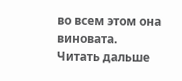во всем этом она виновата.
Читать дальше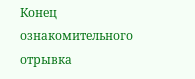Конец ознакомительного отрывка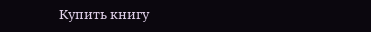Купить книгу